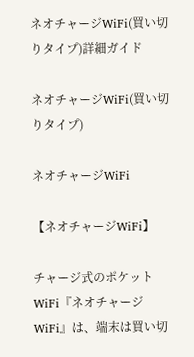ネオチャージWiFi(買い切りタイプ)詳細ガイド

ネオチャージWiFi(買い切りタイプ)

ネオチャージWiFi

【ネオチャージWiFi】

チャージ式のポケットWiFi『ネオチャージWiFi』は、端末は買い切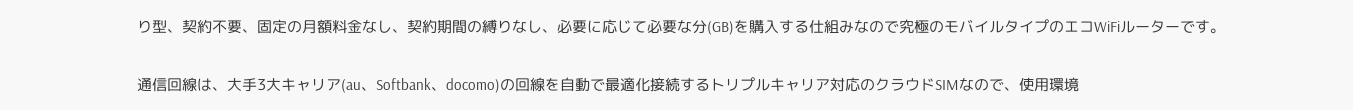り型、契約不要、固定の月額料金なし、契約期間の縛りなし、必要に応じて必要な分(GB)を購入する仕組みなので究極のモバイルタイプのエコWiFiルーターです。


通信回線は、大手3大キャリア(au、Softbank、docomo)の回線を自動で最適化接続するトリプルキャリア対応のクラウドSIMなので、使用環境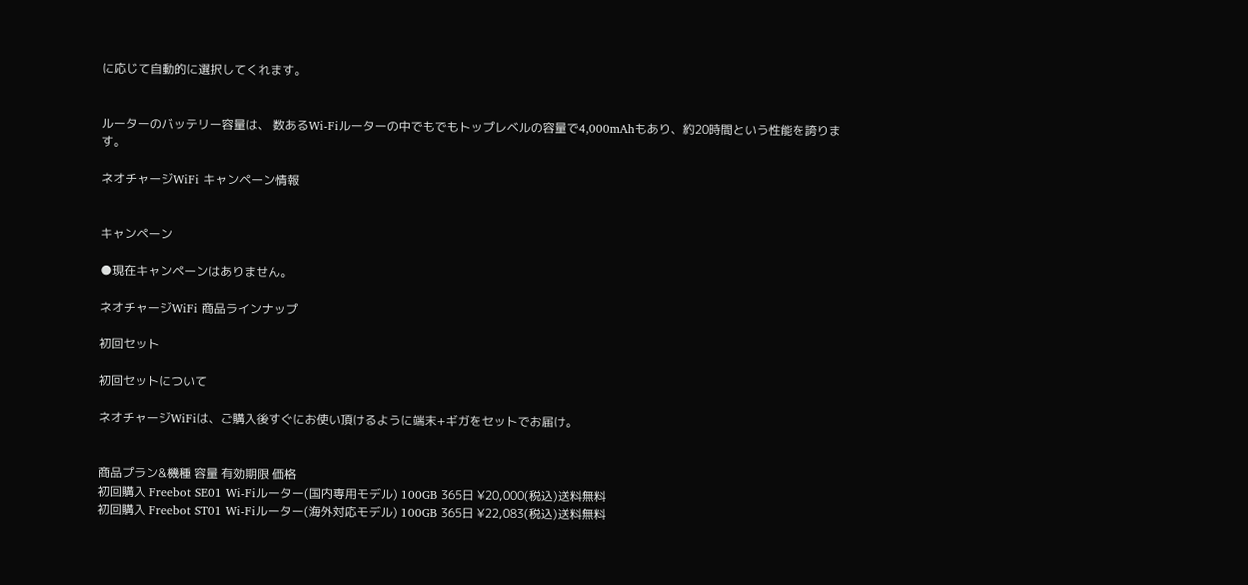に応じて自動的に選択してくれます。


ルーターのバッテリー容量は、 数あるWi-Fiルーターの中でもでもトップレベルの容量で4,000mAhもあり、約20時間という性能を誇ります。

ネオチャージWiFi キャンペーン情報


キャンペーン

●現在キャンペーンはありません。

ネオチャージWiFi 商品ラインナップ

初回セット

初回セットについて

ネオチャージWiFiは、ご購入後すぐにお使い頂けるように端末+ギガをセットでお届け。


商品プラン&機種 容量 有効期限 価格
初回購入 Freebot SE01 Wi-Fiルーター(国内専用モデル) 100GB 365日 ¥20,000(税込)送料無料
初回購入 Freebot ST01 Wi-Fiルーター(海外対応モデル) 100GB 365日 ¥22,083(税込)送料無料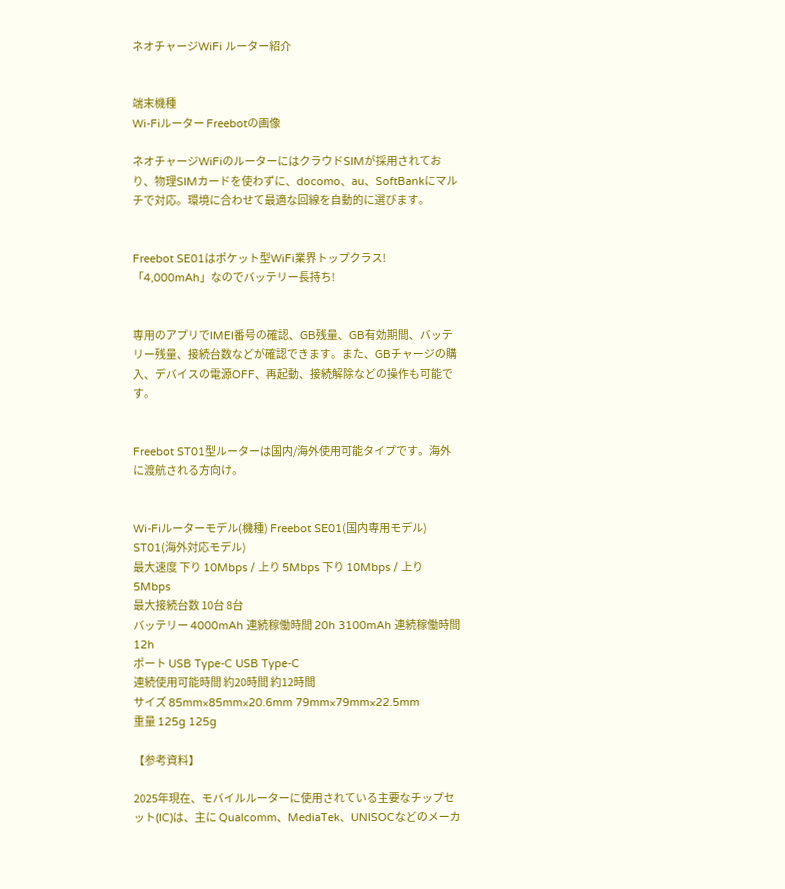ネオチャージWiFi ルーター紹介


端末機種
Wi-Fiルーター Freebotの画像

ネオチャージWiFiのルーターにはクラウドSIMが採用されており、物理SIMカードを使わずに、docomo、au、SoftBankにマルチで対応。環境に合わせて最適な回線を自動的に選びます。


Freebot SE01はポケット型WiFi業界トップクラス! 「4,000mAh」なのでバッテリー長持ち!


専用のアプリでIMEI番号の確認、GB残量、GB有効期間、バッテリー残量、接続台数などが確認できます。また、GBチャージの購入、デバイスの電源OFF、再起動、接続解除などの操作も可能です。


Freebot ST01型ルーターは国内/海外使用可能タイプです。海外に渡航される方向け。


Wi-Fiルーターモデル(機種) Freebot SE01(国内専用モデル) ST01(海外対応モデル)
最大速度 下り 10Mbps / 上り 5Mbps 下り 10Mbps / 上り 5Mbps
最大接続台数 10台 8台
バッテリー 4000mAh 連続稼働時間 20h 3100mAh 連続稼働時間 12h
ポート USB Type-C USB Type-C
連続使用可能時間 約20時間 約12時間
サイズ 85mm×85mm×20.6mm 79mm×79mm×22.5mm
重量 125g 125g

【参考資料】

2025年現在、モバイルルーターに使用されている主要なチップセット(IC)は、主に Qualcomm、MediaTek、UNISOCなどのメーカ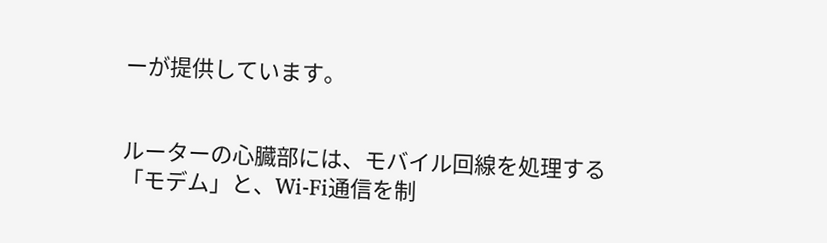ーが提供しています。


ルーターの心臓部には、モバイル回線を処理する「モデム」と、Wi-Fi通信を制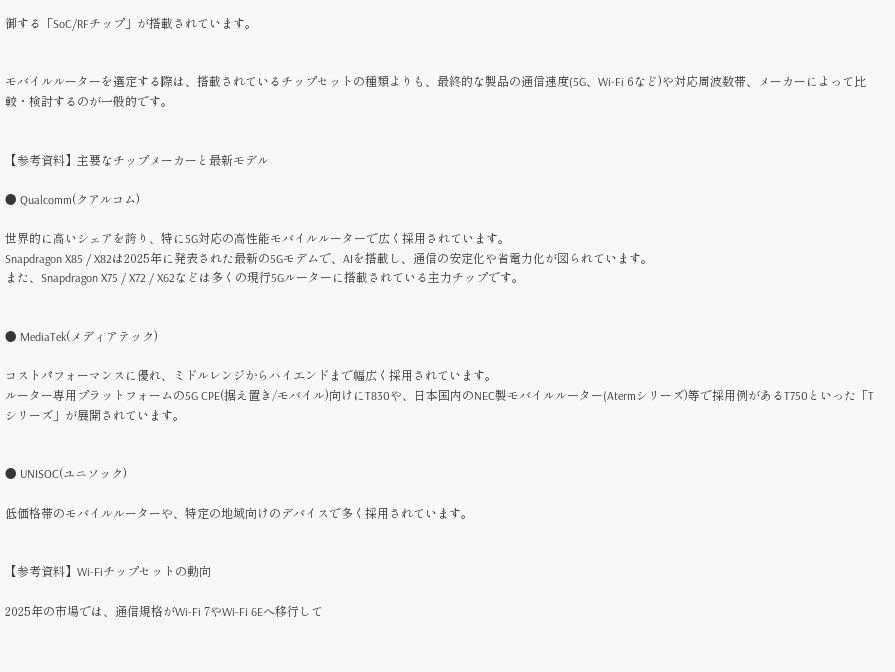御する「SoC/RFチップ」が搭載されています。


モバイルルーターを選定する際は、搭載されているチップセットの種類よりも、最終的な製品の通信速度(5G、Wi-Fi 6など)や対応周波数帯、メーカーによって比較・検討するのが一般的です。


【参考資料】主要なチップメーカーと最新モデル

● Qualcomm(クアルコム)

世界的に高いシェアを誇り、特に5G対応の高性能モバイルルーターで広く採用されています。
Snapdragon X85 / X82は2025年に発表された最新の5Gモデムで、AIを搭載し、通信の安定化や省電力化が図られています。
また、Snapdragon X75 / X72 / X62などは多くの現行5Gルーターに搭載されている主力チップです。


● MediaTek(メディアテック)

コストパフォーマンスに優れ、ミドルレンジからハイエンドまで幅広く採用されています。
ルーター専用プラットフォームの5G CPE(据え置き/モバイル)向けにT830や、日本国内のNEC製モバイルルーター(Atermシリーズ)等で採用例があるT750といった「Tシリーズ」が展開されています。


● UNISOC(ユニソック)

低価格帯のモバイルルーターや、特定の地域向けのデバイスで多く採用されています。


【参考資料】Wi-Fiチップセットの動向

2025年の市場では、通信規格がWi-Fi 7やWi-Fi 6Eへ移行して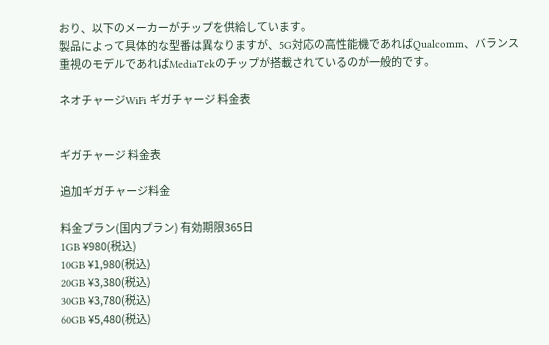おり、以下のメーカーがチップを供給しています。
製品によって具体的な型番は異なりますが、5G対応の高性能機であればQualcomm、バランス重視のモデルであればMediaTekのチップが搭載されているのが一般的です。

ネオチャージWiFi ギガチャージ 料金表


ギガチャージ 料金表

追加ギガチャージ料金

料金プラン(国内プラン) 有効期限365日
1GB ¥980(税込)
10GB ¥1,980(税込)
20GB ¥3,380(税込)
30GB ¥3,780(税込)
60GB ¥5,480(税込)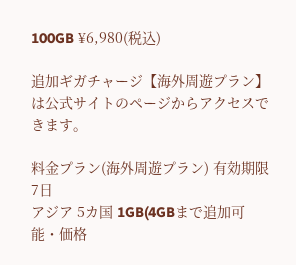100GB ¥6,980(税込)

追加ギガチャージ【海外周遊プラン】は公式サイトのページからアクセスできます。

料金プラン(海外周遊プラン) 有効期限7日
アジア 5カ国 1GB(4GBまで追加可能・価格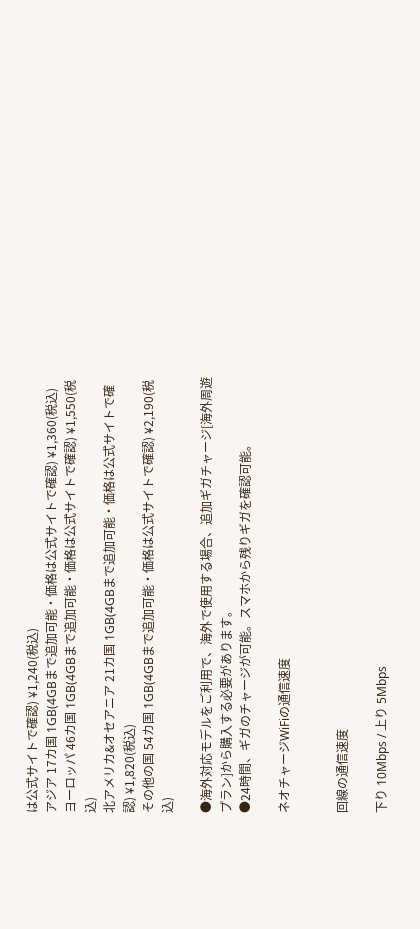は公式サイトで確認) ¥1,240(税込)
アジア 17カ国 1GB(4GBまで追加可能・価格は公式サイトで確認) ¥1,360(税込)
ヨーロッパ 46カ国 1GB(4GBまで追加可能・価格は公式サイトで確認) ¥1,550(税込)
北アメリカ&オセアニア 21カ国 1GB(4GBまで追加可能・価格は公式サイトで確認) ¥1,820(税込)
その他の国 54カ国 1GB(4GBまで追加可能・価格は公式サイトで確認) ¥2,190(税込)

●海外対応モデルをご利用で、海外で使用する場合、追加ギガチャージ[海外周遊プラン]から購入する必要があります。
●24時間、ギガのチャージが可能。スマホから残りギガを確認可能。

ネオチャージWiFiの通信速度


回線の通信速度

下り 10Mbps / 上り 5Mbps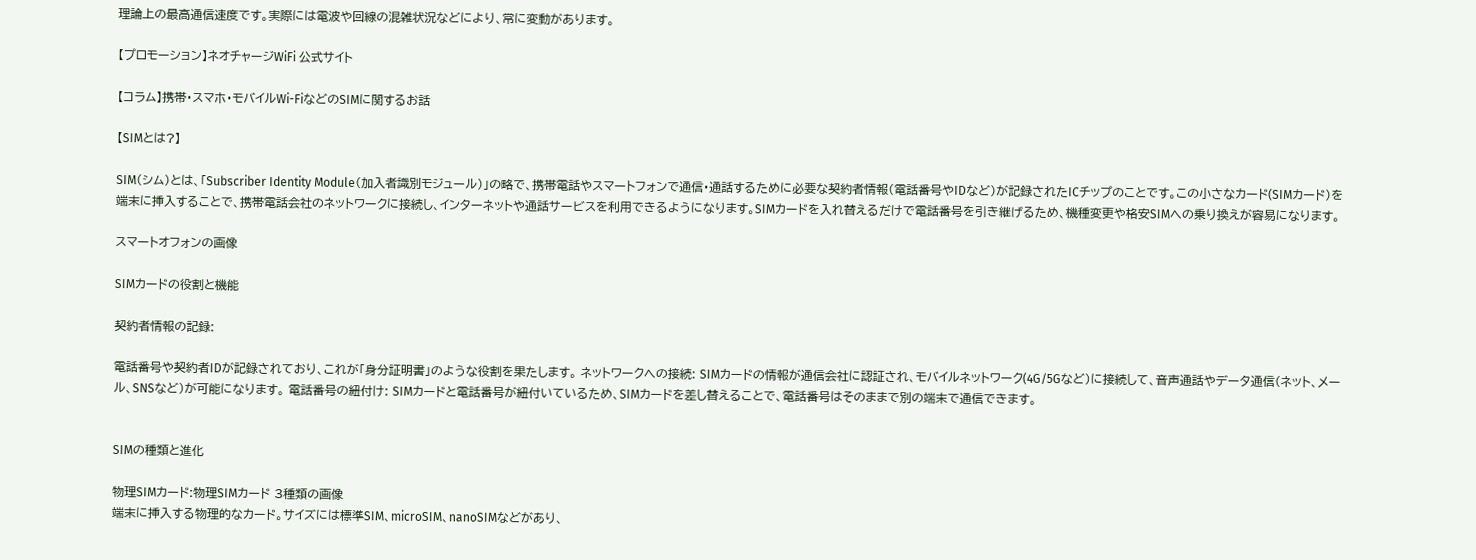理論上の最高通信速度です。実際には電波や回線の混雑状況などにより、常に変動があります。

【プロモーション】ネオチャージWiFi 公式サイト

【コラム】携帯・スマホ・モバイルWi-FiなどのSIMに関するお話

【SIMとは?】

SIM(シム)とは、「Subscriber Identity Module(加入者識別モジュール)」の略で、携帯電話やスマートフォンで通信・通話するために必要な契約者情報(電話番号やIDなど)が記録されたICチップのことです。この小さなカード(SIMカード)を端末に挿入することで、携帯電話会社のネットワークに接続し、インターネットや通話サービスを利用できるようになります。SIMカードを入れ替えるだけで電話番号を引き継げるため、機種変更や格安SIMへの乗り換えが容易になります。

スマートオフォンの画像

SIMカードの役割と機能

契約者情報の記録:

電話番号や契約者IDが記録されており、これが「身分証明書」のような役割を果たします。 ネットワークへの接続: SIMカードの情報が通信会社に認証され、モバイルネットワーク(4G/5Gなど)に接続して、音声通話やデータ通信(ネット、メール、SNSなど)が可能になります。 電話番号の紐付け: SIMカードと電話番号が紐付いているため、SIMカードを差し替えることで、電話番号はそのままで別の端末で通信できます。


SIMの種類と進化

物理SIMカード:物理SIMカード 3種類の画像
端末に挿入する物理的なカード。サイズには標準SIM、microSIM、nanoSIMなどがあり、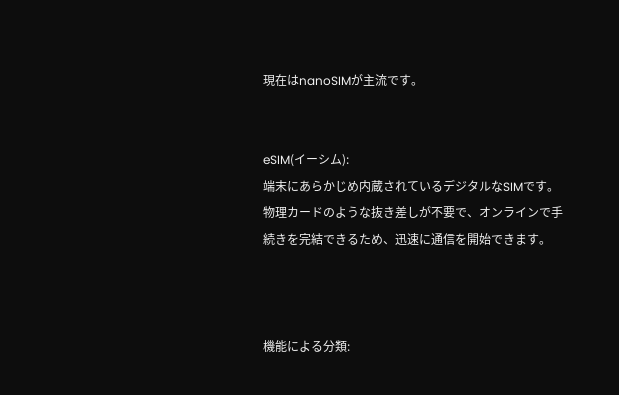現在はnanoSIMが主流です。


eSIM(イーシム):
端末にあらかじめ内蔵されているデジタルなSIMです。物理カードのような抜き差しが不要で、オンラインで手続きを完結できるため、迅速に通信を開始できます。



機能による分類: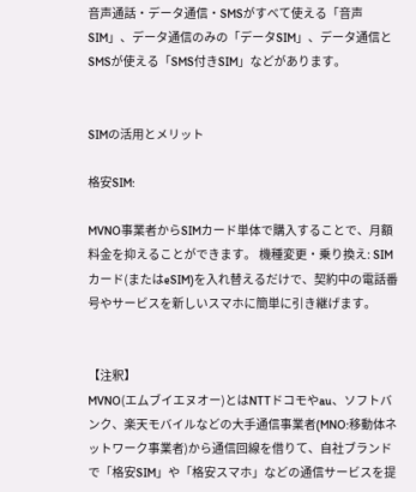音声通話・データ通信・SMSがすべて使える「音声SIM」、データ通信のみの「データSIM」、データ通信とSMSが使える「SMS付きSIM」などがあります。


SIMの活用とメリット

格安SIM:

MVNO事業者からSIMカード単体で購入することで、月額料金を抑えることができます。 機種変更・乗り換え: SIMカード(またはeSIM)を入れ替えるだけで、契約中の電話番号やサービスを新しいスマホに簡単に引き継げます。


【注釈】
MVNO(エムブイエヌオー)とはNTTドコモやau、ソフトバンク、楽天モバイルなどの大手通信事業者(MNO:移動体ネットワーク事業者)から通信回線を借りて、自社ブランドで「格安SIM」や「格安スマホ」などの通信サービスを提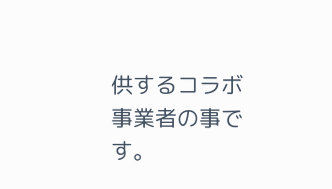供するコラボ事業者の事です。